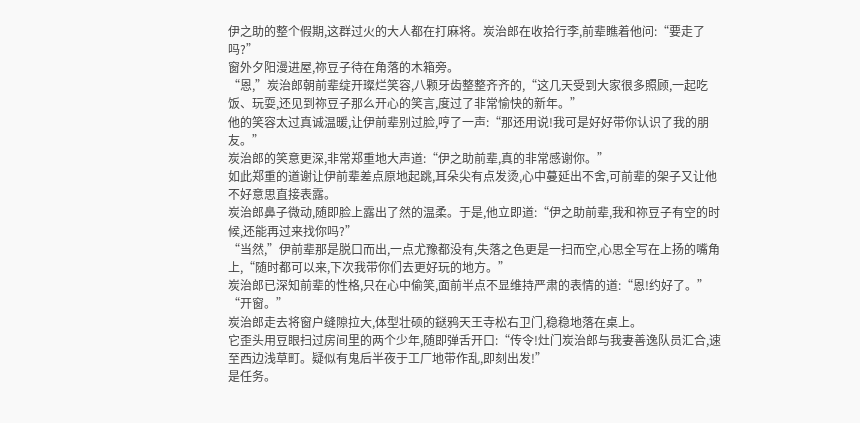伊之助的整个假期,这群过火的大人都在打麻将。炭治郎在收拾行李,前辈瞧着他问:“要走了吗?”
窗外夕阳漫进屋,祢豆子待在角落的木箱旁。
“恩,”炭治郎朝前辈绽开璨烂笑容,八颗牙齿整整齐齐的,“这几天受到大家很多照顾,一起吃饭、玩耍,还见到祢豆子那么开心的笑言,度过了非常愉快的新年。”
他的笑容太过真诚温暖,让伊前辈别过脸,哼了一声:“那还用说!我可是好好带你认识了我的朋友。”
炭治郎的笑意更深,非常郑重地大声道:“伊之助前辈,真的非常感谢你。”
如此郑重的道谢让伊前辈差点原地起跳,耳朵尖有点发烫,心中蔓延出不舍,可前辈的架子又让他不好意思直接表露。
炭治郎鼻子微动,随即脸上露出了然的温柔。于是,他立即道:“伊之助前辈,我和祢豆子有空的时候,还能再过来找你吗?”
“当然,”伊前辈那是脱口而出,一点尤豫都没有,失落之色更是一扫而空,心思全写在上扬的嘴角上,“随时都可以来,下次我带你们去更好玩的地方。”
炭治郎已深知前辈的性格,只在心中偷笑,面前半点不显维持严肃的表情的道:“恩!约好了。”
“开窗。”
炭治郎走去将窗户缝隙拉大,体型壮硕的鎹鸦天王寺松右卫门,稳稳地落在桌上。
它歪头用豆眼扫过房间里的两个少年,随即弹舌开口:“传令!灶门炭治郎与我妻善逸队员汇合,速至西边浅草町。疑似有鬼后半夜于工厂地带作乱,即刻出发!”
是任务。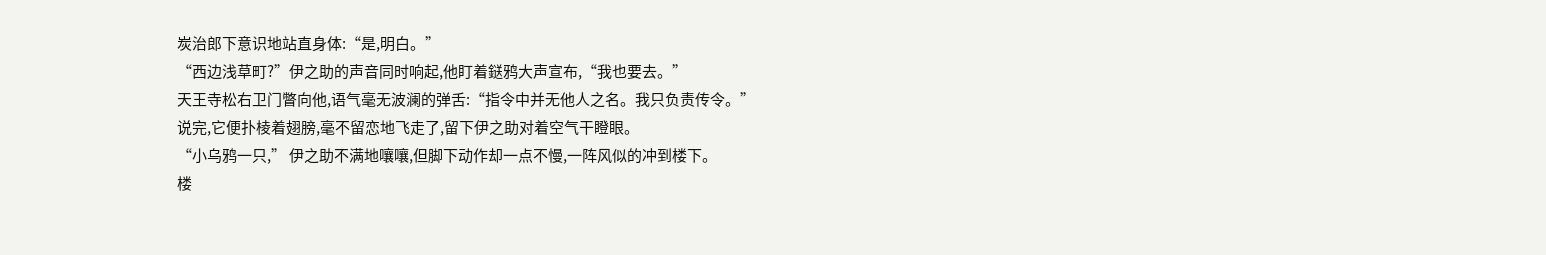炭治郎下意识地站直身体:“是,明白。”
“西边浅草町?”伊之助的声音同时响起,他盯着鎹鸦大声宣布,“我也要去。”
天王寺松右卫门瞥向他,语气毫无波澜的弹舌:“指令中并无他人之名。我只负责传令。”
说完,它便扑棱着翅膀,毫不留恋地飞走了,留下伊之助对着空气干瞪眼。
“小乌鸦一只,” 伊之助不满地嚷嚷,但脚下动作却一点不慢,一阵风似的冲到楼下。
楼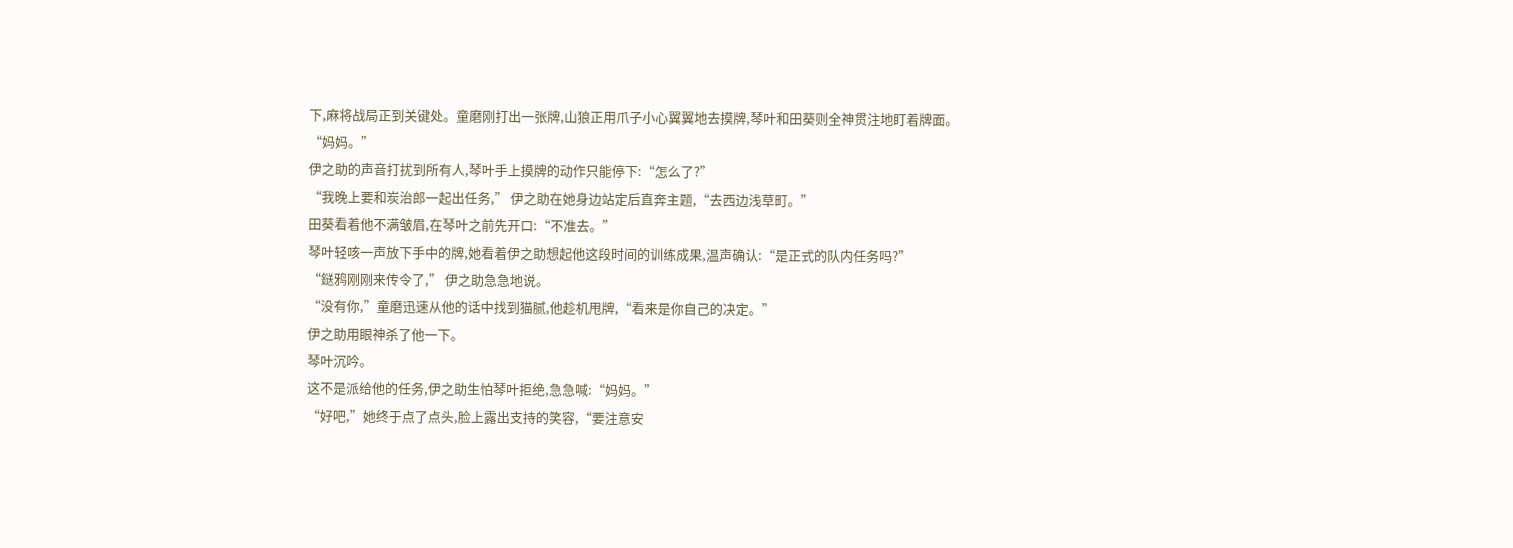下,麻将战局正到关键处。童磨刚打出一张牌,山狼正用爪子小心翼翼地去摸牌,琴叶和田葵则全神贯注地盯着牌面。
“妈妈。”
伊之助的声音打扰到所有人,琴叶手上摸牌的动作只能停下:“怎么了?”
“我晚上要和炭治郎一起出任务,” 伊之助在她身边站定后直奔主题,“去西边浅草町。”
田葵看着他不满皱眉,在琴叶之前先开口:“不准去。”
琴叶轻咳一声放下手中的牌,她看着伊之助想起他这段时间的训练成果,温声确认:“是正式的队内任务吗?”
“鎹鸦刚刚来传令了,” 伊之助急急地说。
“没有你,”童磨迅速从他的话中找到猫腻,他趁机甩牌,“看来是你自己的决定。”
伊之助用眼神杀了他一下。
琴叶沉吟。
这不是派给他的任务,伊之助生怕琴叶拒绝,急急喊:“妈妈。”
“好吧,”她终于点了点头,脸上露出支持的笑容,“要注意安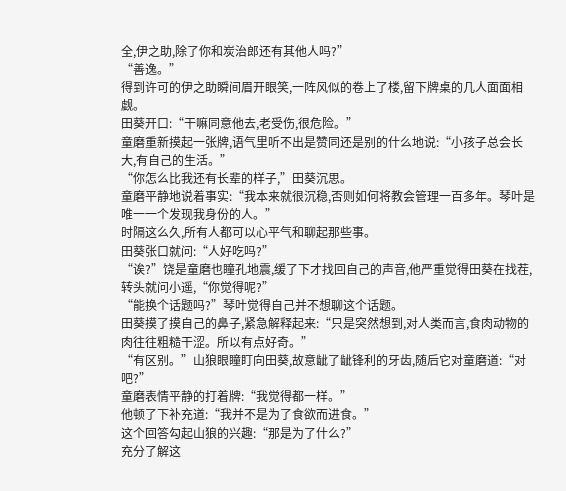全,伊之助,除了你和炭治郎还有其他人吗?”
“善逸。”
得到许可的伊之助瞬间眉开眼笑,一阵风似的卷上了楼,留下牌桌的几人面面相觑。
田葵开口:“干嘛同意他去,老受伤,很危险。”
童磨重新摸起一张牌,语气里听不出是赞同还是别的什么地说:“小孩子总会长大,有自己的生活。”
“你怎么比我还有长辈的样子,”田葵沉思。
童磨平静地说着事实:“我本来就很沉稳,否则如何将教会管理一百多年。琴叶是唯一一个发现我身份的人。”
时隔这么久,所有人都可以心平气和聊起那些事。
田葵张口就问:“人好吃吗?”
“诶?”饶是童磨也瞳孔地震,缓了下才找回自己的声音,他严重觉得田葵在找茬,转头就问小遥,“你觉得呢?”
“能换个话题吗?”琴叶觉得自己并不想聊这个话题。
田葵摸了摸自己的鼻子,紧急解释起来:“只是突然想到,对人类而言,食肉动物的肉往往粗糙干涩。所以有点好奇。”
“有区别。”山狼眼瞳盯向田葵,故意龇了龇锋利的牙齿,随后它对童磨道:“对吧?”
童磨表情平静的打着牌:“我觉得都一样。”
他顿了下补充道:“我并不是为了食欲而进食。”
这个回答勾起山狼的兴趣:“那是为了什么?”
充分了解这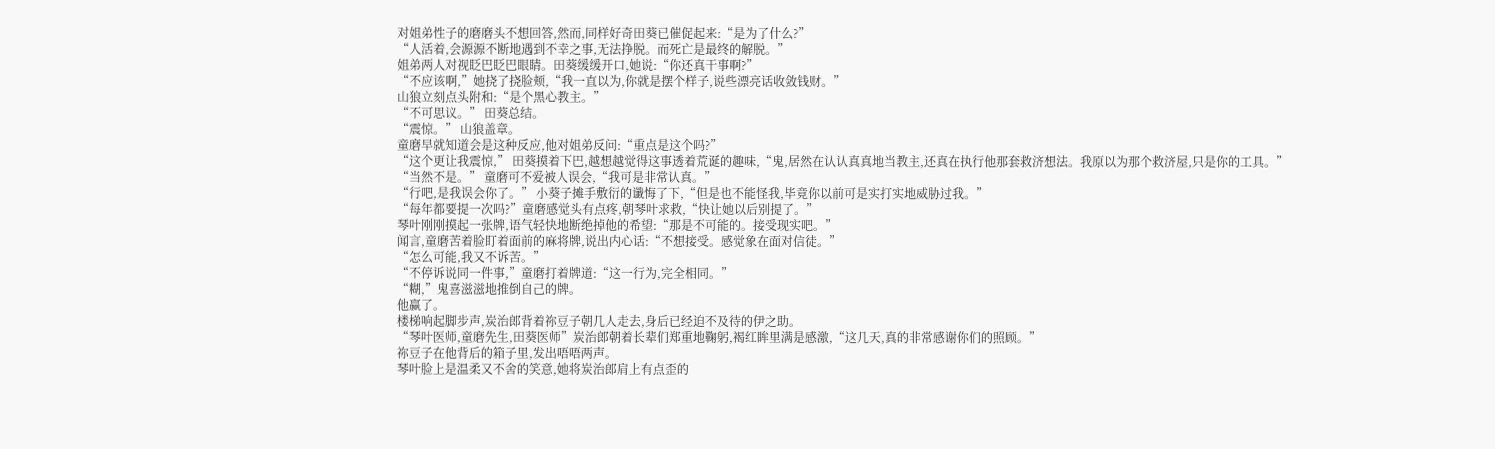对姐弟性子的磨磨头不想回答,然而,同样好奇田葵已催促起来:“是为了什么?”
“人活着,会源源不断地遇到不幸之事,无法挣脱。而死亡是最终的解脱。”
姐弟两人对视眨巴眨巴眼睛。田葵缓缓开口,她说:“你还真干事啊?”
“不应该啊,”她挠了挠脸颊,“我一直以为,你就是摆个样子,说些漂亮话收敛钱财。”
山狼立刻点头附和:“是个黑心教主。”
“不可思议。” 田葵总结。
“震惊。” 山狼盖章。
童磨早就知道会是这种反应,他对姐弟反问:“重点是这个吗?”
“这个更让我震惊,” 田葵摸着下巴,越想越觉得这事透着荒诞的趣味,“鬼,居然在认认真真地当教主,还真在执行他那套救济想法。我原以为那个救济屋,只是你的工具。”
“当然不是。” 童磨可不爱被人误会,“我可是非常认真。”
“行吧,是我误会你了。” 小葵子摊手敷衍的谶悔了下,“但是也不能怪我,毕竟你以前可是实打实地威胁过我。”
“每年都要提一次吗?”童磨感觉头有点疼,朝琴叶求救,“快让她以后别提了。”
琴叶刚刚摸起一张牌,语气轻快地断绝掉他的希望:“那是不可能的。接受现实吧。”
闻言,童磨苦着脸盯着面前的麻将牌,说出内心话:“不想接受。感觉象在面对信徒。”
“怎么可能,我又不诉苦。”
“不停诉说同一件事,”童磨打着牌道:“这一行为,完全相同。”
“糊,”鬼喜滋滋地推倒自己的牌。
他赢了。
楼梯响起脚步声,炭治郎背着祢豆子朝几人走去,身后已经迫不及待的伊之助。
“琴叶医师,童磨先生,田葵医师”炭治郎朝着长辈们郑重地鞠躬,褐红眸里满是感激,“这几天,真的非常感谢你们的照顾。”
祢豆子在他背后的箱子里,发出唔唔两声。
琴叶脸上是温柔又不舍的笑意,她将炭治郎肩上有点歪的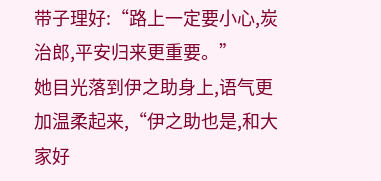带子理好:“路上一定要小心,炭治郎,平安归来更重要。”
她目光落到伊之助身上,语气更加温柔起来,“伊之助也是,和大家好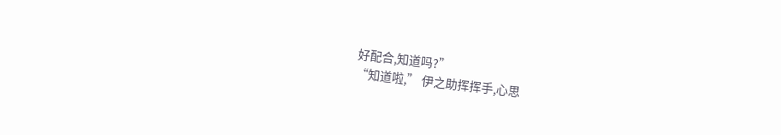好配合,知道吗?”
“知道啦,” 伊之助挥挥手,心思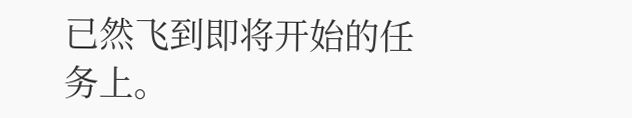已然飞到即将开始的任务上。